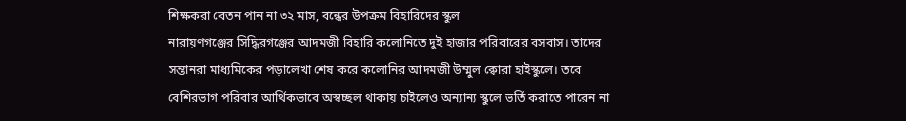শিক্ষকরা বেতন পান না ৩২ মাস, বন্ধের উপক্রম বিহারিদের স্কুল
নারায়ণগঞ্জের সিদ্ধিরগঞ্জের আদমজী বিহারি কলোনিতে দুই হাজার পরিবারের বসবাস। তাদের সন্তানরা মাধ্যমিকের পড়ালেখা শেষ করে কলোনির আদমজী উম্মুল ক্বোরা হাইস্কুলে। তবে বেশিরভাগ পরিবার আর্থিকভাবে অস্বচ্ছল থাকায় চাইলেও অন্যান্য স্কুলে ভর্তি করাতে পারেন না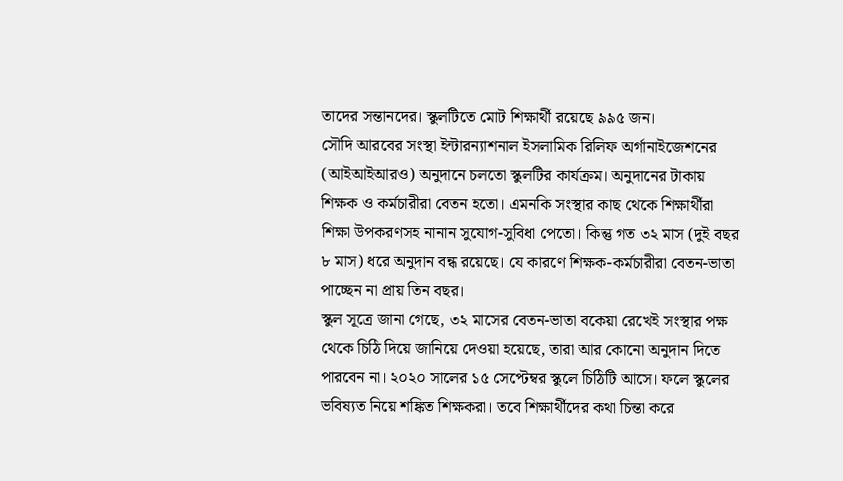তাদের সন্তানদের। স্কুলটিতে মোট শিক্ষার্থী রয়েছে ৯৯৫ জন।
সৌদি আরবের সংস্থা ইন্টারন্যাশনাল ইসলামিক রিলিফ অর্গানাইজেশনের (আইআইআরও) অনুদানে চলতো স্কুলটির কার্যক্রম। অনুদানের টাকায় শিক্ষক ও কর্মচারীরা বেতন হতো। এমনকি সংস্থার কাছ থেকে শিক্ষার্থীরা শিক্ষা উপকরণসহ নানান সুযোগ-সুবিধা পেতো। কিন্তু গত ৩২ মাস (দুই বছর ৮ মাস) ধরে অনুদান বন্ধ রয়েছে। যে কারণে শিক্ষক-কর্মচারীরা বেতন-ভাতা পাচ্ছেন না প্রায় তিন বছর।
স্কুল সূত্রে জানা গেছে, ৩২ মাসের বেতন-ভাতা বকেয়া রেখেই সংস্থার পক্ষ থেকে চিঠি দিয়ে জানিয়ে দেওয়া হয়েছে, তারা আর কোনো অনুদান দিতে পারবেন না। ২০২০ সালের ১৫ সেপ্টেম্বর স্কুলে চিঠিটি আসে। ফলে স্কুলের ভবিষ্যত নিয়ে শঙ্কিত শিক্ষকরা। তবে শিক্ষার্থীদের কথা চিন্তা করে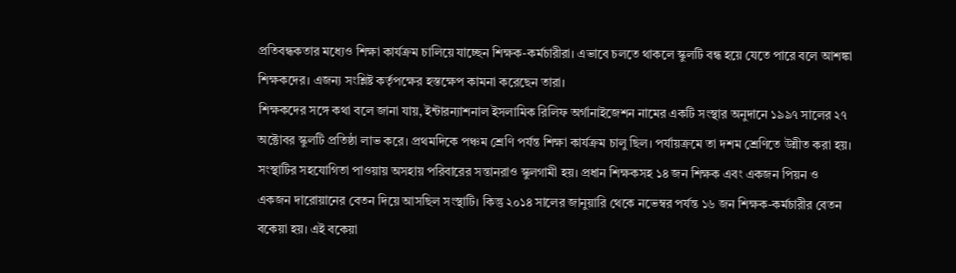প্রতিবন্ধকতার মধ্যেও শিক্ষা কার্যক্রম চালিয়ে যাচ্ছেন শিক্ষক-কর্মচারীরা। এভাবে চলতে থাকলে স্কুলটি বন্ধ হয়ে যেতে পারে বলে আশঙ্কা শিক্ষকদের। এজন্য সংশ্লিষ্ট কর্তৃপক্ষের হস্তক্ষেপ কামনা করেছেন তারা।
শিক্ষকদের সঙ্গে কথা বলে জানা যায়, ইন্টারন্যাশনাল ইসলামিক রিলিফ অর্গানাইজেশন নামের একটি সংস্থার অনুদানে ১৯৯৭ সালের ২৭ অক্টোবর স্কুলটি প্রতিষ্ঠা লাভ করে। প্রথমদিকে পঞ্চম শ্রেণি পর্যন্ত শিক্ষা কার্যক্রম চালু ছিল। পর্যায়ক্রমে তা দশম শ্রেণিতে উন্নীত করা হয়। সংস্থাটির সহযোগিতা পাওয়ায় অসহায় পরিবারের সন্তানরাও স্কুলগামী হয়। প্রধান শিক্ষকসহ ১৪ জন শিক্ষক এবং একজন পিয়ন ও একজন দারোয়ানের বেতন দিয়ে আসছিল সংস্থাটি। কিন্তু ২০১৪ সালের জানুয়ারি থেকে নভেম্বর পর্যন্ত ১৬ জন শিক্ষক-কর্মচারীর বেতন বকেয়া হয়। এই বকেয়া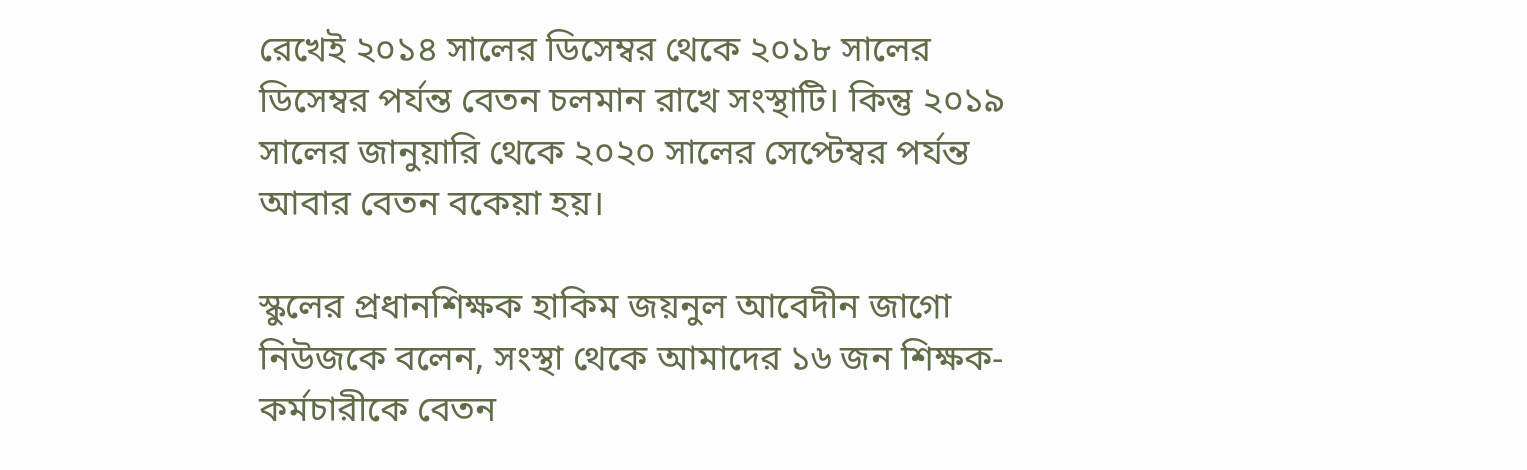রেখেই ২০১৪ সালের ডিসেম্বর থেকে ২০১৮ সালের ডিসেম্বর পর্যন্ত বেতন চলমান রাখে সংস্থাটি। কিন্তু ২০১৯ সালের জানুয়ারি থেকে ২০২০ সালের সেপ্টেম্বর পর্যন্ত আবার বেতন বকেয়া হয়।

স্কুলের প্রধানশিক্ষক হাকিম জয়নুল আবেদীন জাগো নিউজকে বলেন, সংস্থা থেকে আমাদের ১৬ জন শিক্ষক-কর্মচারীকে বেতন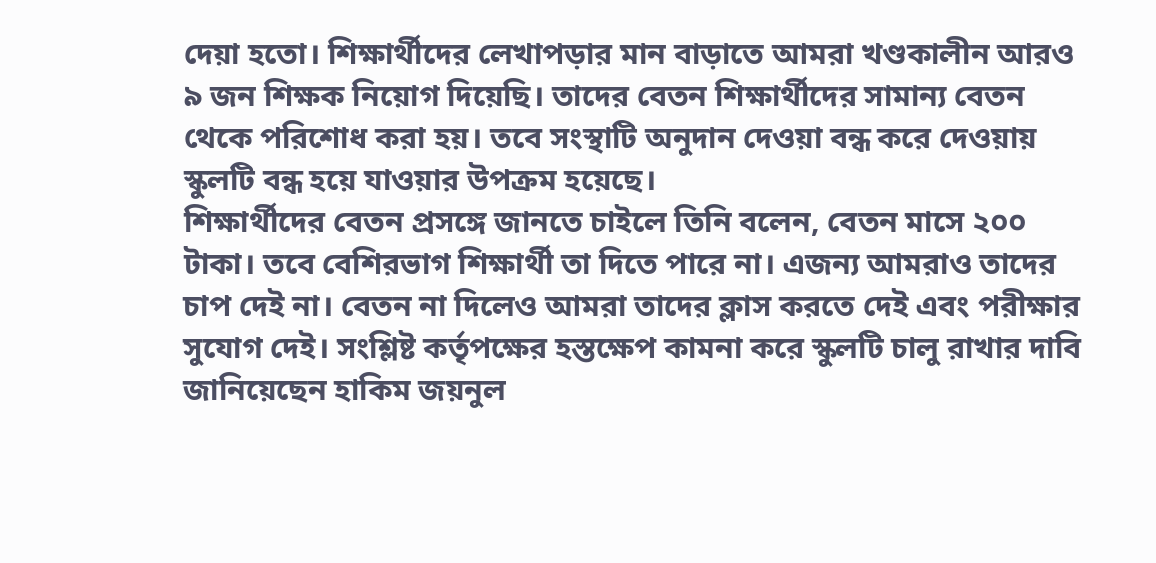দেয়া হতো। শিক্ষার্থীদের লেখাপড়ার মান বাড়াতে আমরা খণ্ডকালীন আরও ৯ জন শিক্ষক নিয়োগ দিয়েছি। তাদের বেতন শিক্ষার্থীদের সামান্য বেতন থেকে পরিশোধ করা হয়। তবে সংস্থাটি অনুদান দেওয়া বন্ধ করে দেওয়ায় স্কুলটি বন্ধ হয়ে যাওয়ার উপক্রম হয়েছে।
শিক্ষার্থীদের বেতন প্রসঙ্গে জানতে চাইলে তিনি বলেন, বেতন মাসে ২০০ টাকা। তবে বেশিরভাগ শিক্ষার্থী তা দিতে পারে না। এজন্য আমরাও তাদের চাপ দেই না। বেতন না দিলেও আমরা তাদের ক্লাস করতে দেই এবং পরীক্ষার সুযোগ দেই। সংশ্লিষ্ট কর্তৃপক্ষের হস্তক্ষেপ কামনা করে স্কুলটি চালু রাখার দাবি জানিয়েছেন হাকিম জয়নুল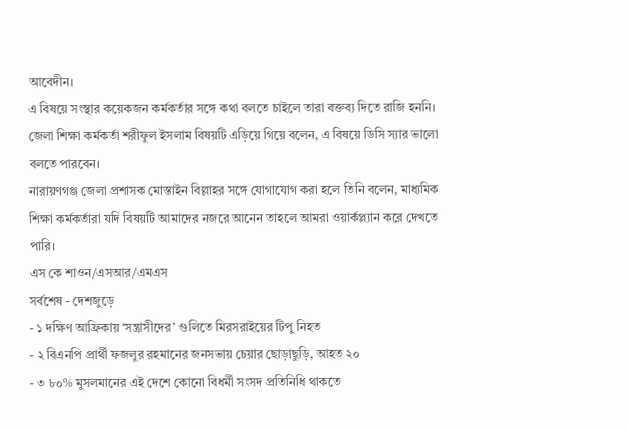আবেদীন।
এ বিষয়ে সংস্থার কয়েকজন কর্মকর্তার সঙ্গে কথা বলতে চাইলে তারা বক্তব্য দিতে রাজি হননি।
জেলা শিক্ষা কর্মকর্তা শরীফুল ইসলাম বিষয়টি এড়িয়ে গিয়ে বলেন, এ বিষয়ে ডিসি স্যার ভালো বলতে পারবেন।
নারায়ণগঞ্জ জেলা প্রশাসক মোস্তাইন বিল্লাহর সঙ্গে যোগাযোগ করা হলে তিনি বলেন, মাধ্যমিক শিক্ষা কর্মকর্তারা যদি বিষয়টি আমাদের নজরে আনেন তাহলে আমরা ওয়ার্কপ্ল্যান করে দেখতে পারি।
এস কে শাওন/এসআর/এমএস
সর্বশেষ - দেশজুড়ে
- ১ দক্ষিণ আফ্রিকায় ‘সন্ত্রাসীদের’ গুলিতে মিরসরাইয়ের টিপু নিহত
- ২ বিএনপি প্রার্থী ফজলুর রহমানের জনসভায় চেয়ার ছোড়াছুড়ি, আহত ২০
- ৩ ৮০% মুসলমানের এই দেশে কোনো বিধর্মী সংসদ প্রতিনিধি থাকতে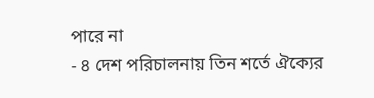পারে না
- ৪ দেশ পরিচালনায় তিন শর্তে ঐক্যের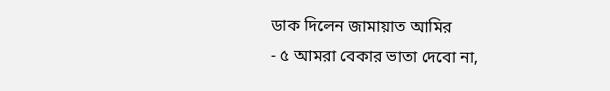ডাক দিলেন জামায়াত আমির
- ৫ আমরা বেকার ভাতা দেবো না,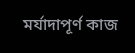মর্যাদাপূর্ণ কাজ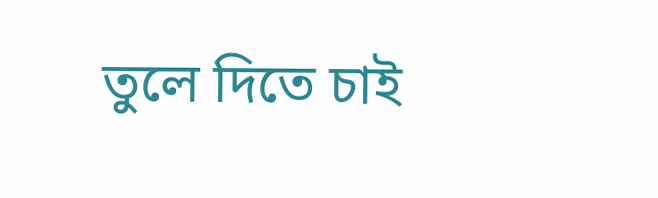তুলে দিতে চাই